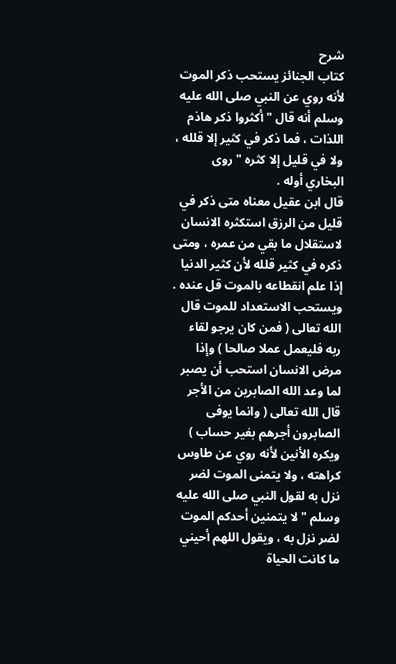شرح
كتاب الجنائز يستحب ذكر الموت لأنه روي عن النبي صلى الله عليه وسلم أنه قال " أكثروا ذكر هاذم اللذات ، فما ذكر في كثير إلا قلله ، ولا في قليل إلا كثره " روى البخاري أوله .
قال ابن عقيل معناه متى ذكر في قليل من الرزق استكثره الانسان لاستقلال ما بقي من عمره ، ومتى ذكره في كثير قلله لأن كثير الدنيا إذا علم انقطاعه بالموت قل عنده .
ويستحب الاستعداد للموت قال الله تعالى ( فمن كان يرجو لقاء ربه فليعمل عملا صالحا ) وإذا مرض الانسان استحب أن يصبر لما وعد الله الصابرين من الأجر قال الله تعالى ( وانما يوفى الصابرون أجرهم بغير حساب ) ويكره الأنين لأنه روي عن طاوس كراهته ، ولا يتمنى الموت لضر نزل به لقول النبي صلى الله عليه وسلم " لا يتمنين أحدكم الموت لضر نزل به ، ويقول اللهم أحيني ما كانت الحياة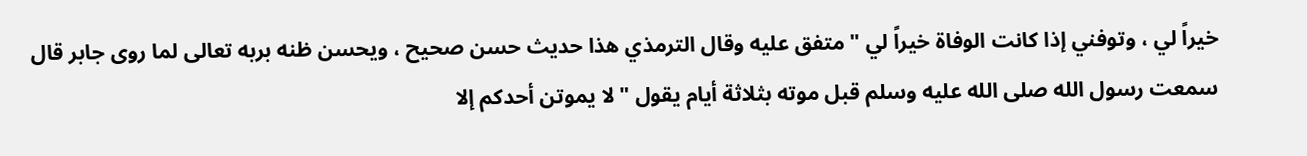خيراً لي ، وتوفني إذا كانت الوفاة خيراً لي " متفق عليه وقال الترمذي هذا حديث حسن صحيح ، ويحسن ظنه بربه تعالى لما روى جابر قال سمعت رسول الله صلى الله عليه وسلم قبل موته بثلاثة أيام يقول " لا يموتن أحدكم إلا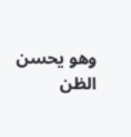وهو يحسن الظن